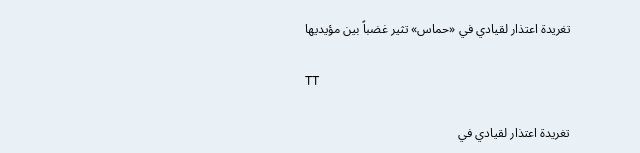تغريدة اعتذار لقيادي في «حماس» تثير غضباً بين مؤيديها

TT

تغريدة اعتذار لقيادي في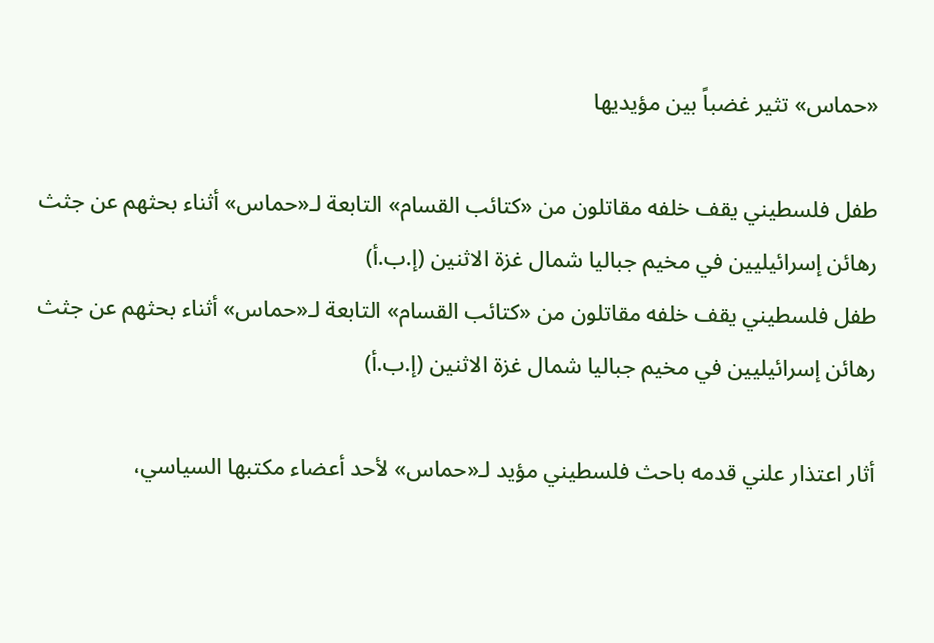«حماس» تثير غضباً بين مؤيديها

طفل فلسطيني يقف خلفه مقاتلون من «كتائب القسام» التابعة لـ«حماس» أثناء بحثهم عن جثث رهائن إسرائيليين في مخيم جباليا شمال غزة الاثنين (إ.ب.أ)
طفل فلسطيني يقف خلفه مقاتلون من «كتائب القسام» التابعة لـ«حماس» أثناء بحثهم عن جثث رهائن إسرائيليين في مخيم جباليا شمال غزة الاثنين (إ.ب.أ)

أثار اعتذار علني قدمه باحث فلسطيني مؤيد لـ«حماس» لأحد أعضاء مكتبها السياسي،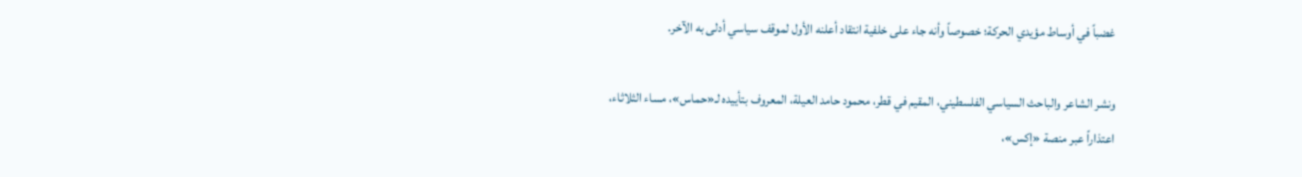غضباً في أوساط مؤيدي الحركة؛ خصوصاً وأنه جاء على خلفية انتقاد أعلنه الأول لموقف سياسي أدلى به الآخر.

ونشر الشاعر والباحث السياسي الفلسطيني، المقيم في قطر، محمود حامد العيلة، المعروف بتأييده لـ«حماس»، مساء الثلاثاء، اعتذاراً عبر منصة «إكس»،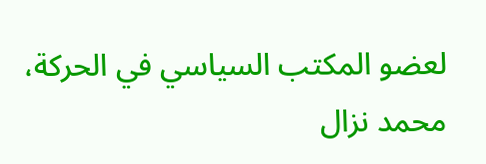لعضو المكتب السياسي في الحركة، محمد نزال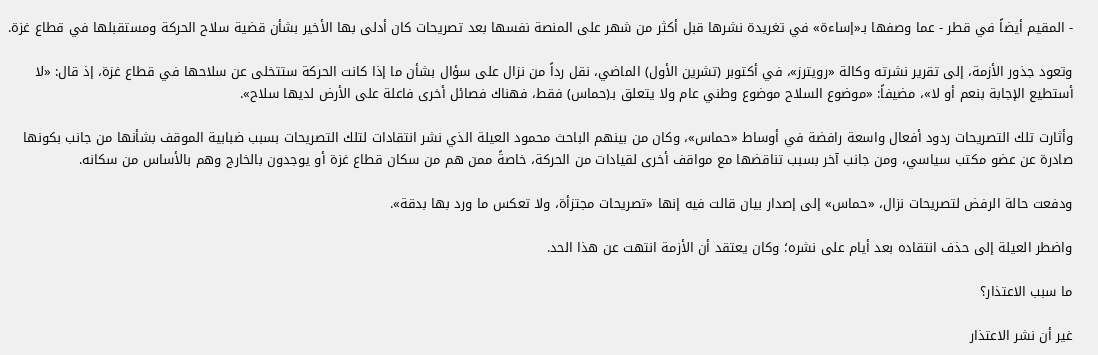- المقيم أيضاً في قطر - عما وصفها بـ«إساءة» في تغريدة نشرها قبل أكثر من شهر على المنصة نفسها بعد تصريحات كان أدلى بها الأخير بشأن قضية سلاح الحركة ومستقبلها في قطاع غزة.

وتعود جذور الأزمة، إلى تقرير نشرته وكالة «رويترز»، في أكتوبر (تشرين الأول) الماضي، نقل رداً من نزال على سؤال بشأن ما إذا كانت الحركة ستتخلى عن سلاحها في قطاع غزة، إذ قال: «لا أستطيع الإجابة بنعم أو لا»، مضيفاً: «موضوع السلاح موضوع وطني عام ولا يتعلق بـ(حماس) فقط، فهناك فصائل أخرى فاعلة على الأرض لديها سلاح».

وأثارت تلك التصريحات ردود أفعال واسعة رافضة في أوساط «حماس»، وكان من بينهم الباحث محمود العيلة الذي نشر انتقادات لتلك التصريحات بسبب ضبابية الموقف بشأنها من جانب بكونها صادرة عن عضو مكتب سياسي، ومن جانب آخر بسبب تناقضها مع مواقف أخرى لقيادات من الحركة، خاصةً ممن هم من سكان قطاع غزة أو يوجدون بالخارج وهم بالأساس من سكانه.

ودفعت حالة الرفض لتصريحات نزال، «حماس» إلى إصدار بيان قالت فيه إنها «تصريحات مجتزأة، ولا تعكس ما ورد بها بدقة».

واضطر العيلة إلى حذف انتقاده بعد أيام على نشره؛ وكان يعتقد أن الأزمة انتهت عن هذا الحد.

ما سبب الاعتذار؟

غير أن نشر الاعتذار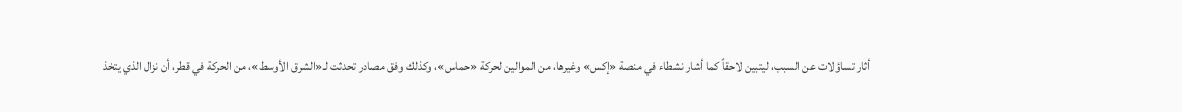أثار تساؤلات عن السبب، ليتبين لاحقاً كما أشار نشطاء في منصة «إكس» وغيرها، من الموالين لحركة «حماس»، وكذلك وفق مصادر تحدثت لـ«الشرق الأوسط»، من الحركة في قطر، أن نزال الذي يتخذ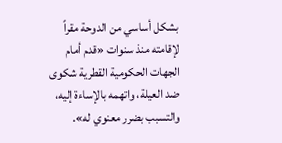بشكل أساسي من الدوحة مقراً لإقامته منذ سنوات «قدم أمام الجهات الحكومية القطرية شكوى ضد العيلة، واتهمه بالإساءة إليه، والتسبب بضرر معنوي له».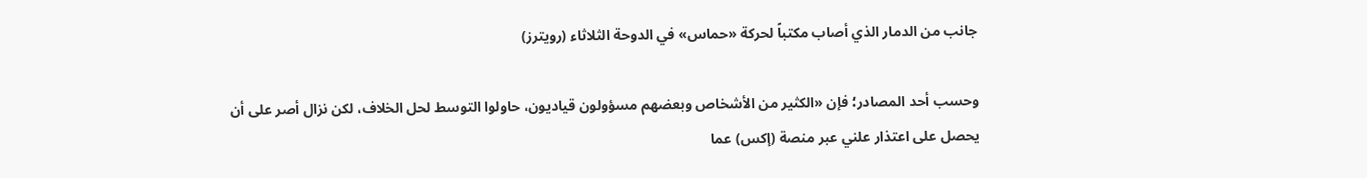جانب من الدمار الذي أصاب مكتباً لحركة «حماس» في الدوحة الثلاثاء (رويترز)

وحسب أحد المصادر؛ فإن «الكثير من الأشخاص وبعضهم مسؤولون قياديون، حاولوا التوسط لحل الخلاف، لكن نزال أصر على أن يحصل على اعتذار علني عبر منصة (إكس) عما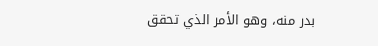بدر منه، وهو الأمر الذي تحقق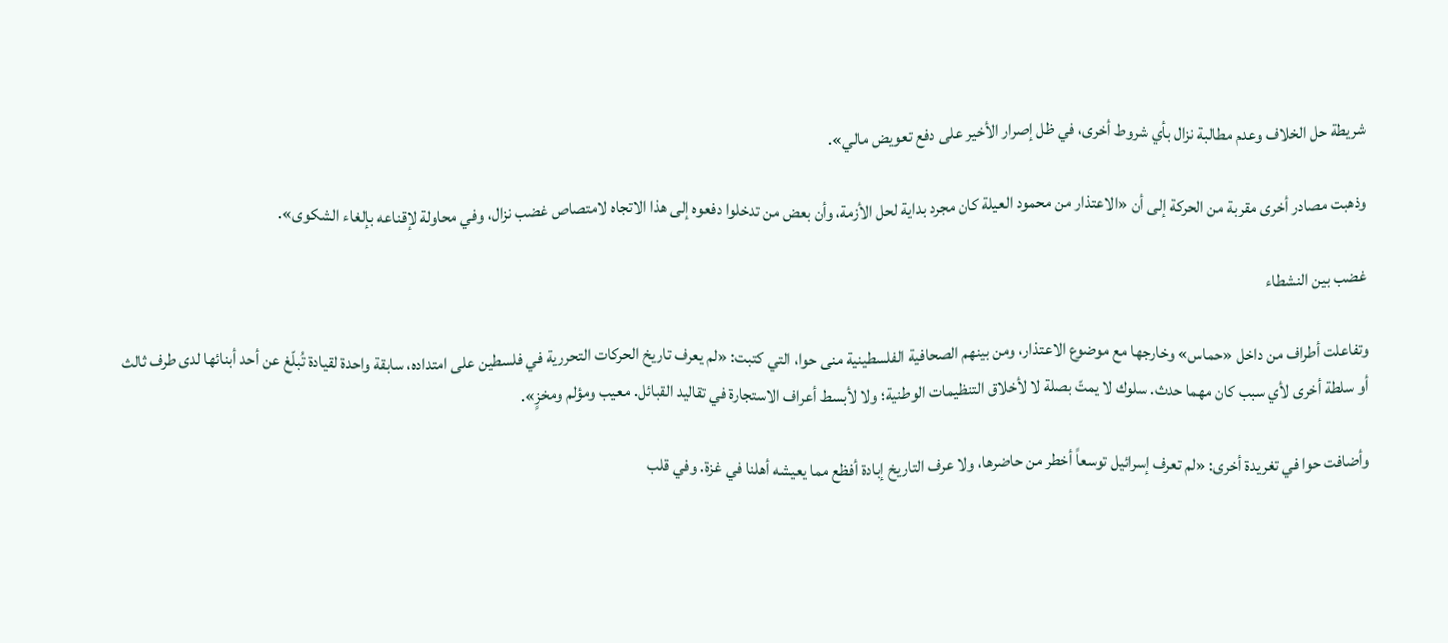شريطة حل الخلاف وعدم مطالبة نزال بأي شروط أخرى، في ظل إصرار الأخير على دفع تعويض مالي».

وذهبت مصادر أخرى مقربة من الحركة إلى أن «الاعتذار من محمود العيلة كان مجرد بداية لحل الأزمة، وأن بعض من تدخلوا دفعوه إلى هذا الاتجاه لامتصاص غضب نزال، وفي محاولة لإقناعه بإلغاء الشكوى».

غضب بين النشطاء

وتفاعلت أطراف من داخل «حماس» وخارجها مع موضوع الاعتذار، ومن بينهم الصحافية الفلسطينية منى حوا، التي كتبت: «لم يعرف تاريخ الحركات التحررية في فلسطين على امتداده، سابقة واحدة لقيادة تُبلّغ عن أحد أبنائها لدى طرف ثالث أو سلطة أخرى لأي سبب كان مهما حدث. سلوك لا يمتّ بصلة لا لأخلاق التنظيمات الوطنية؛ ولا لأبسط أعراف الاستجارة في تقاليد القبائل. معيب ومؤلم ومخزٍ».

وأضافت حوا في تغريدة أخرى: «لم تعرف إسرائيل توسعاً أخطر من حاضرها، ولا عرف التاريخ إبادة أفظع مما يعيشه أهلنا في غزة. وفي قلب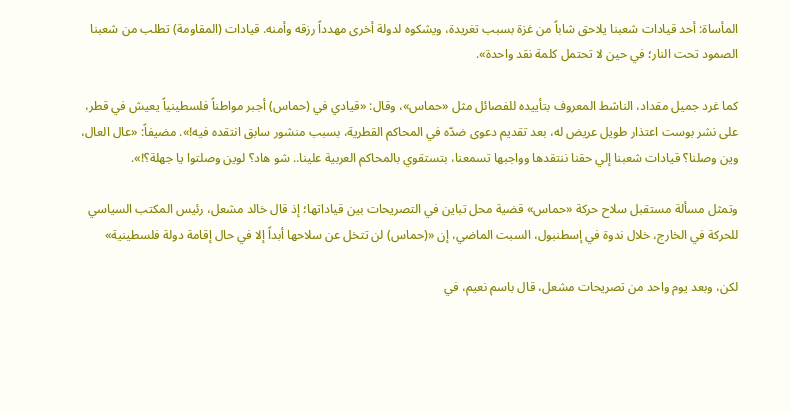المأساة: أحد قيادات شعبنا يلاحق شاباً من غزة بسبب تغريدة، ويشكوه لدولة أخرى مهدداً رزقه وأمنه. قيادات (المقاومة) تطلب من شعبنا الصمود تحت النار؛ في حين لا تحتمل كلمة نقد واحدة».

كما غرد جميل مقداد، الناشط المعروف بتأييده للفصائل مثل «حماس»، وقال: «قيادي في (حماس) أجبر مواطناً فلسطينياً يعيش في قطر، على نشر بوست اعتذار طويل عريض له، بعد تقديم دعوى ضدّه في المحاكم القطرية، بسبب منشور سابق انتقده فيه!». مضيفاً: «عال العال، وين وصلنا؟ قيادات شعبنا إلي حقنا ننتقدها وواجبها تسمعنا، بتستقوي بالمحاكم العربية علينا.. شو هاد؟ لوين وصلتوا يا جهلة؟!».

وتمثل مسألة مستقبل سلاح حركة «حماس» قضية محل تباين في التصريحات بين قياداتها؛ إذ قال خالد مشعل، رئيس المكتب السياسي للحركة في الخارج، خلال ندوة في إسطنبول، السبت الماضي، إن «(حماس) لن تتخل عن سلاحها أبداً إلا في حال إقامة دولة فلسطينية»

لكن، وبعد يوم واحد من تصريحات مشعل، قال باسم نعيم، في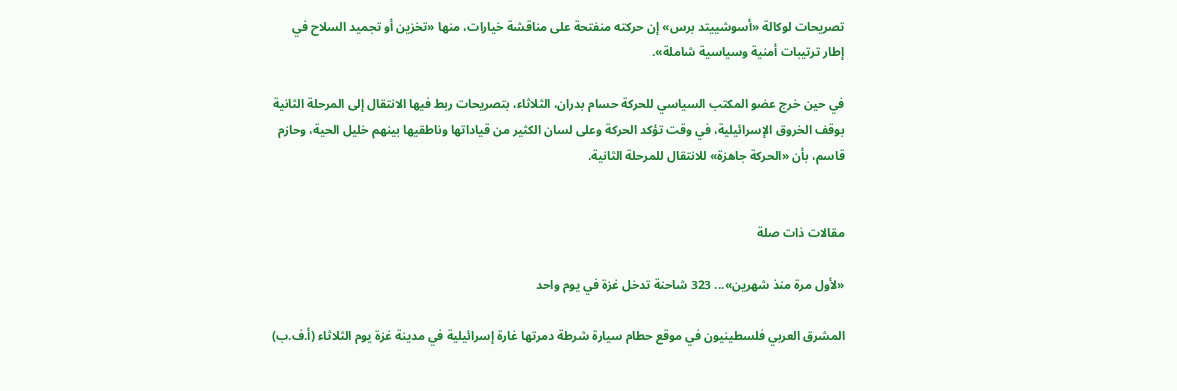تصريحات لوكالة «أسوشييتد برس» إن حركته منفتحة على مناقشة خيارات، منها «تخزين أو تجميد السلاح في إطار ترتيبات أمنية وسياسية شاملة».

في حين خرج عضو المكتب السياسي للحركة حسام بدران، الثلاثاء، بتصريحات ربط فيها الانتقال إلى المرحلة الثانية بوقف الخروق الإسرائيلية، في وقت تؤكد الحركة وعلى لسان الكثير من قياداتها وناطقيها بينهم خليل الحية، وحازم قاسم، بأن «الحركة جاهزة» للانتقال للمرحلة الثانية.


مقالات ذات صلة

«لأول مرة منذ شهرين»... 323 شاحنة تدخل غزة في يوم واحد

المشرق العربي فلسطينيون في موقع حطام سيارة شرطة دمرتها غارة إسرائيلية في مدينة غزة يوم الثلاثاء (أ.ف.ب)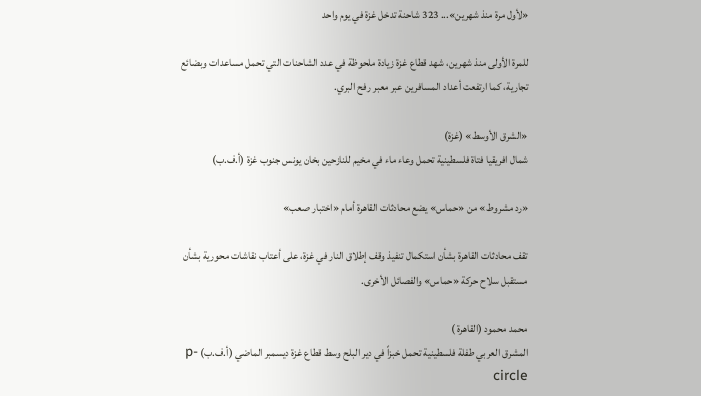«لأول مرة منذ شهرين»... 323 شاحنة تدخل غزة في يوم واحد

للمرة الأولى منذ شهرين، شهد قطاع غزة زيادة ملحوظة في عدد الشاحنات التي تحمل مساعدات وبضائع تجارية، كما ارتفعت أعداد المسافرين عبر معبر رفح البري.

«الشرق الأوسط» (غزة)
شمال افريقيا فتاة فلسطينية تحمل وعاء ماء في مخيم للنازحين بخان يونس جنوب غزة (أ.ف.ب)

«رد مشروط» من «حماس» يضع محادثات القاهرة أمام «اختبار صعب»

تقف محادثات القاهرة بشأن استكمال تنفيذ وقف إطلاق النار في غزة، على أعتاب نقاشات محورية بشأن مستقبل سلاح حركة «حماس» والفصائل الأخرى.

محمد محمود (القاهرة )
المشرق العربي طفلة فلسطينية تحمل خبزاً في دير البلح وسط قطاع غزة ديسمبر الماضي (أ.ف.ب) p-circle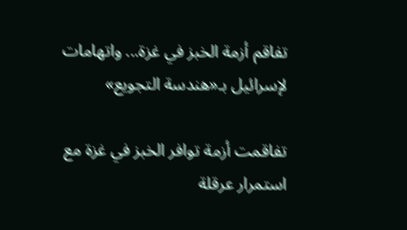تفاقم أزمة الخبز في غزة... واتهامات لإسرائيل بـ«هندسة التجويع»

تفاقمت أزمة توافر الخبز في غزة مع استمرار عرقلة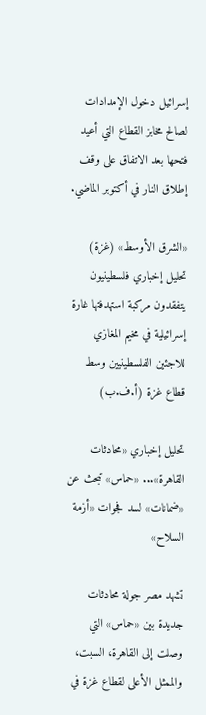إسرائيل دخول الإمدادات لصالح مخابز القطاع التي أعيد فتحها بعد الاتفاق على وقف إطلاق النار في أكتوبر الماضي.

«الشرق الأوسط» (غزة)
تحليل إخباري فلسطينيون يتفقدون مركبة استهدفتها غارة إسرائيلية في مخيم المغازي للاجئين الفلسطينيين وسط قطاع غزة (أ.ف.ب)

تحليل إخباري «محادثات القاهرة»... «حماس» تبحث عن «ضمانات» لسد فجوات «أزمة السلاح»

تشهد مصر جولة محادثات جديدة بين «حماس» التي وصلت إلى القاهرة، السبت، والممثل الأعلى لقطاع غزة في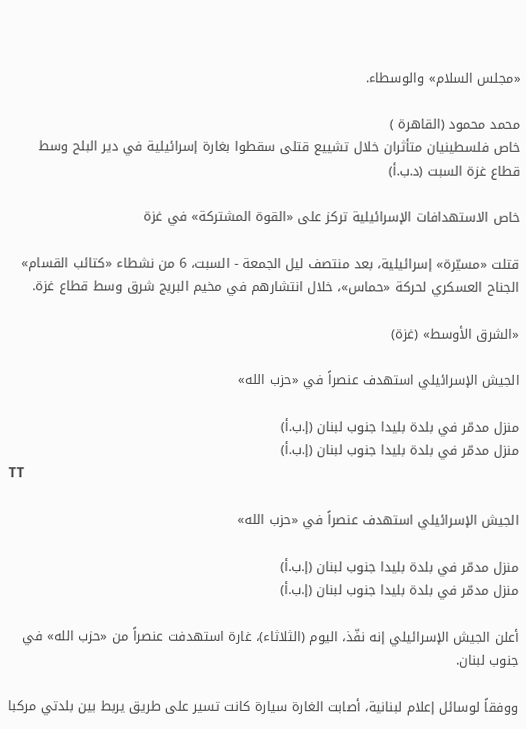«مجلس السلام» والوسطاء.

محمد محمود (القاهرة )
خاص فلسطينيان متأثران خلال تشييع قتلى سقطوا بغارة إسرائيلية في دير البلح وسط قطاع غزة السبت (د.ب.أ)

خاص الاستهدافات الإسرائيلية تركز على «القوة المشتركة» في غزة

قتلت «مسيّرة» إسرائيلية، بعد منتصف ليل الجمعة - السبت، 6 من نشطاء «كتائب القسام» الجناح العسكري لحركة «حماس»، خلال انتشارهم في مخيم البريج شرق وسط قطاع غزة.

«الشرق الأوسط» (غزة)

الجيش الإسرائيلي استهدف عنصراً في «حزب الله»

منزل مدمّر في بلدة بليدا جنوب لبنان (إ.ب.أ)
منزل مدمّر في بلدة بليدا جنوب لبنان (إ.ب.أ)
TT

الجيش الإسرائيلي استهدف عنصراً في «حزب الله»

منزل مدمّر في بلدة بليدا جنوب لبنان (إ.ب.أ)
منزل مدمّر في بلدة بليدا جنوب لبنان (إ.ب.أ)

أعلن الجيش الإسرائيلي إنه نفّذ، اليوم (الثلاثاء)، غارة استهدفت عنصراً من «حزب الله» في جنوب لبنان.

ووفقاً لوسائل إعلام لبنانية، أصابت الغارة سيارة كانت تسير على طريق يربط بين بلدتي مركبا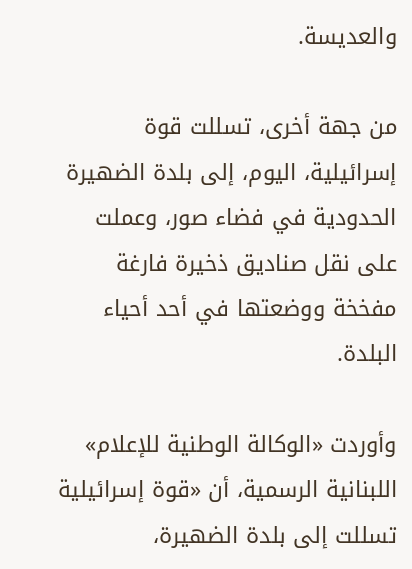والعديسة.

من جهة أخرى، تسللت قوة إسرائيلية، اليوم، إلى بلدة الضهيرة الحدودية في فضاء صور، وعملت على نقل صناديق ذخيرة فارغة مفخخة ووضعتها في أحد أحياء البلدة.

وأوردت «الوكالة الوطنية للإعلام» اللبنانية الرسمية، أن «قوة إسرائيلية تسللت إلى بلدة الضهيرة،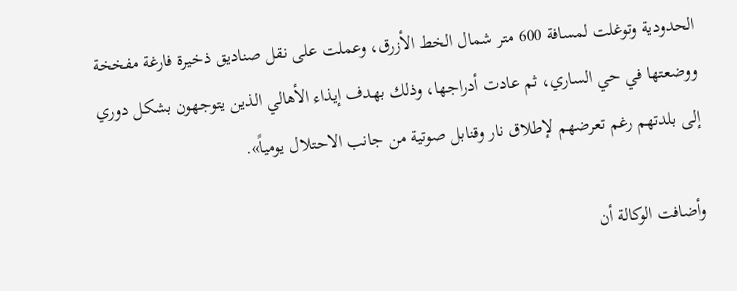الحدودية وتوغلت لمسافة 600 متر شمال الخط الأزرق، وعملت على نقل صناديق ذخيرة فارغة مفخخة ووضعتها في حي الساري، ثم عادت أدراجها، وذلك بهدف إيذاء الأهالي الذين يتوجهون بشكل دوري إلى بلدتهم رغم تعرضهم لإطلاق نار وقنابل صوتية من جانب الاحتلال يومياً».

وأضافت الوكالة أن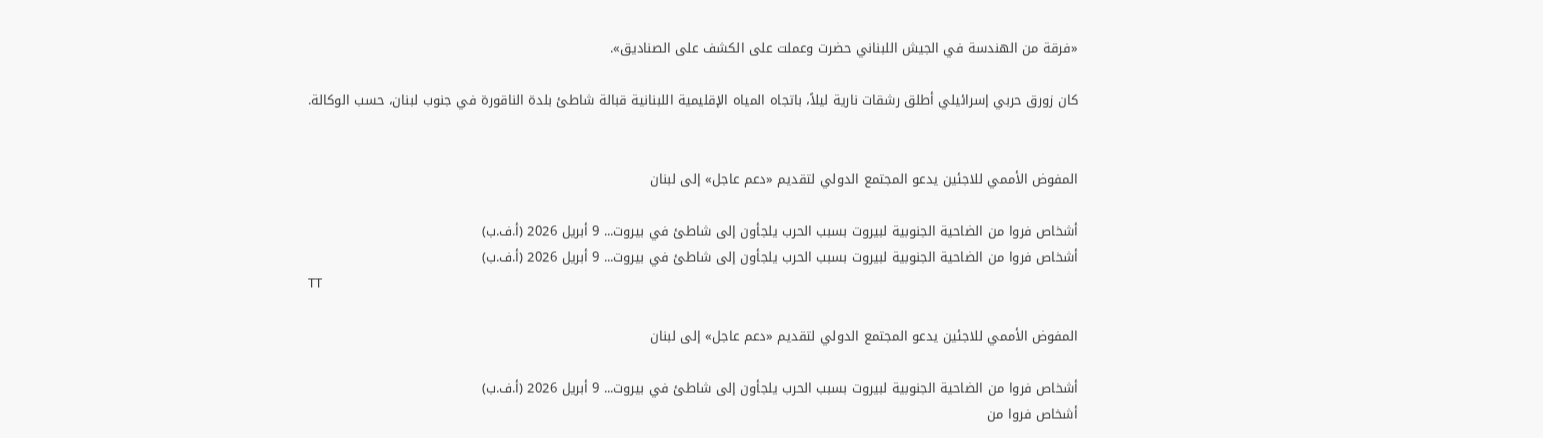«فرقة من الهندسة في الجيش اللبناني حضرت وعملت على الكشف على الصناديق».

كان زورق حربي إسرائيلي أطلق رشقات نارية ليلاً، باتجاه المياه الإقليمية اللبنانية قبالة شاطئ بلدة الناقورة في جنوب لبنان، حسب الوكالة.


المفوض الأممي للاجئين يدعو المجتمع الدولي لتقديم «دعم عاجل» إلى لبنان

أشخاص فروا من الضاحية الجنوبية لبيروت بسبب الحرب يلجأون إلى شاطئ في بيروت... 9 أبريل 2026 (أ.ف.ب)
أشخاص فروا من الضاحية الجنوبية لبيروت بسبب الحرب يلجأون إلى شاطئ في بيروت... 9 أبريل 2026 (أ.ف.ب)
TT

المفوض الأممي للاجئين يدعو المجتمع الدولي لتقديم «دعم عاجل» إلى لبنان

أشخاص فروا من الضاحية الجنوبية لبيروت بسبب الحرب يلجأون إلى شاطئ في بيروت... 9 أبريل 2026 (أ.ف.ب)
أشخاص فروا من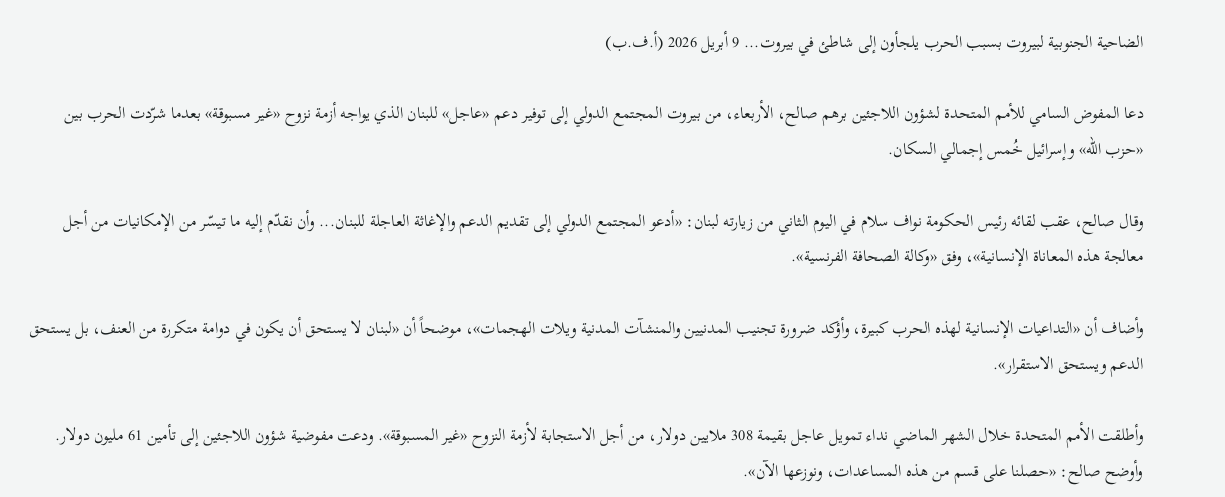الضاحية الجنوبية لبيروت بسبب الحرب يلجأون إلى شاطئ في بيروت... 9 أبريل 2026 (أ.ف.ب)

دعا المفوض السامي للأمم المتحدة لشؤون اللاجئين برهم صالح، الأربعاء، من بيروت المجتمع الدولي إلى توفير دعم «عاجل» للبنان الذي يواجه أزمة نزوح «غير مسبوقة» بعدما شرّدت الحرب بين «حزب الله» وإسرائيل خُمس إجمالي السكان.

وقال صالح، عقب لقائه رئيس الحكومة نواف سلام في اليوم الثاني من زيارته لبنان: «أدعو المجتمع الدولي إلى تقديم الدعم والإغاثة العاجلة للبنان... وأن نقدّم إليه ما تيسّر من الإمكانيات من أجل معالجة هذه المعاناة الإنسانية»، وفق «وكالة الصحافة الفرنسية».

وأضاف أن «التداعيات الإنسانية لهذه الحرب كبيرة، وأؤكد ضرورة تجنيب المدنيين والمنشآت المدنية ويلات الهجمات»، موضحاً أن «لبنان لا يستحق أن يكون في دوامة متكررة من العنف، بل يستحق الدعم ويستحق الاستقرار».

وأطلقت الأمم المتحدة خلال الشهر الماضي نداء تمويل عاجل بقيمة 308 ملايين دولار، من أجل الاستجابة لأزمة النزوح «غير المسبوقة». ودعت مفوضية شؤون اللاجئين إلى تأمين 61 مليون دولار. وأوضح صالح: «حصلنا على قسم من هذه المساعدات، ونوزعها الآن».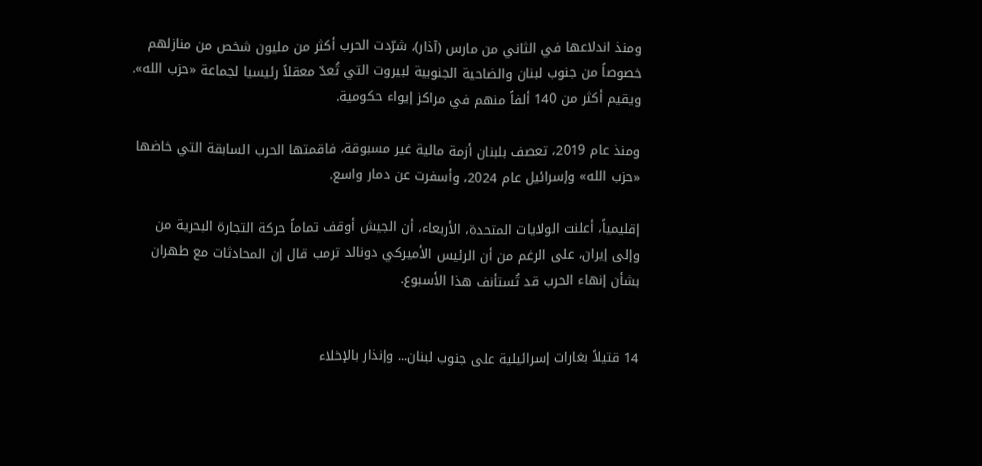ومنذ اندلاعها في الثاني من مارس (آذار)، شرّدت الحرب أكثر من مليون شخص من منازلهم خصوصاً من جنوب لبنان والضاحية الجنوبية لبيروت التي تُعدّ معقلاً رئيسيا لجماعة «حزب الله». ويقيم أكثر من 140 ألفاً منهم في مراكز إيواء حكومية.

ومنذ عام 2019، تعصف بلبنان أزمة مالية غير مسبوقة، فاقمتها الحرب السابقة التي خاضها «حزب الله» وإسرائيل عام 2024، وأسفرت عن دمار واسع.

إقليمياً، أعلنت الولايات المتحدة، الأربعاء، أن الجيش أوقف تماماً حركة التجارة البحرية من وإلى إيران، على الرغم من أن الرئيس الأميركي دونالد ترمب قال إن المحادثات مع طهران بشأن إنهاء الحرب قد تُستأنف هذا الأسبوع.


14 قتيلاً بغارات إسرائيلية على جنوب لبنان... وإنذار بالإخلاء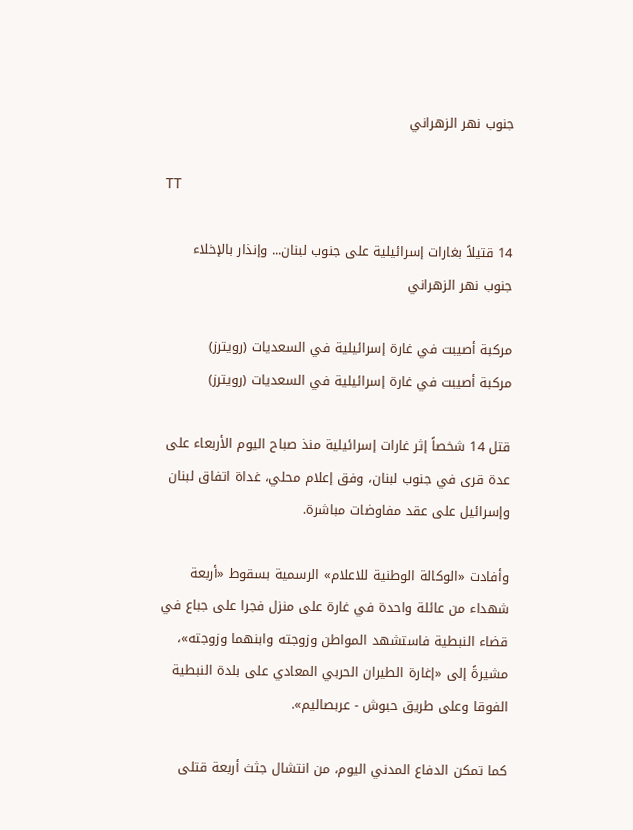جنوب نهر الزهراني

TT

14 قتيلاً بغارات إسرائيلية على جنوب لبنان... وإنذار بالإخلاء جنوب نهر الزهراني

مركبة أصيبت في غارة إسرائيلية في السعديات (رويترز)
مركبة أصيبت في غارة إسرائيلية في السعديات (رويترز)

قتل 14 شخصاً إثر غارات إسرائيلية منذ صباح اليوم الأربعاء على عدة قرى في جنوب لبنان، وفق إعلام محلي، غداة اتفاق لبنان وإسرائيل على عقد مفاوضات مباشرة.

وأفادت «الوكالة الوطنية للاعلام» الرسمية بسقوط «أربعة شهداء من عائلة واحدة في غارة على منزل فجرا على جباع في قضاء النبطية فاستشهد المواطن وزوجته وابنهما وزوجته»، مشيرةً إلى «إغارة الطيران الحربي المعادي على بلدة النبطية الفوقا وعلى طريق حبوش - عربصاليم».

كما تمكن الدفاع المدني اليوم، من انتشال جثث أربعة قتلى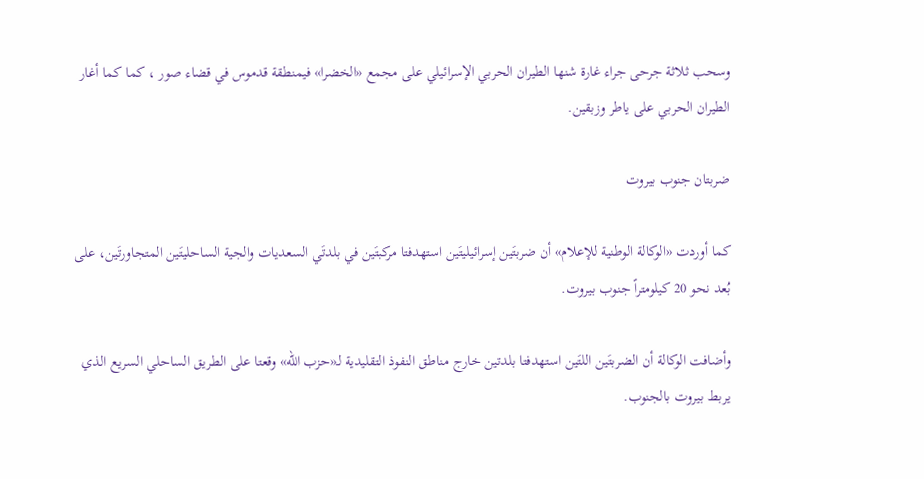وسحب ثلاثة جرحى جراء غارة شنها الطيران الحربي الإسرائيلي على مجمع «الخضرا» فيمنطقة قدموس في قضاء صور ، كما كما أغار الطيران الحربي على ياطر وزبقين.

ضربتان جنوب بيروت

كما أوردت «الوكالة الوطنية للإعلام» أن ضربتَين إسرائيليتَين استهدفتا مركبتَين في بلدتَي السعديات والجية الساحليتَين المتجاورتَين، على بُعد نحو 20 كيلومتراً جنوب بيروت.

وأضافت الوكالة أن الضربتَين اللتَين استهدفتا بلدتين خارج مناطق النفوذ التقليدية لـ«حزب الله» وقعتا على الطريق الساحلي السريع الذي يربط بيروت بالجنوب.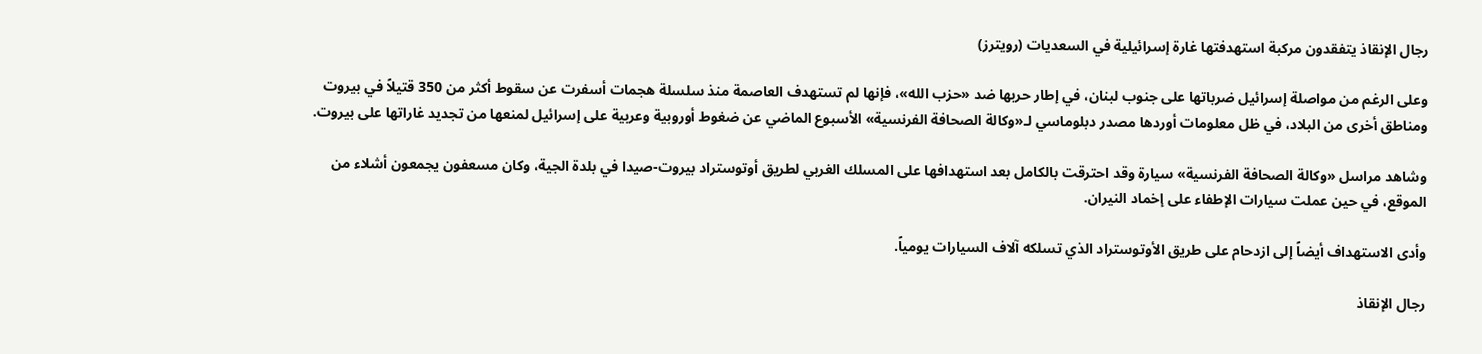رجال الإنقاذ يتفقدون مركبة استهدفتها غارة إسرائيلية في السعديات (رويترز)

وعلى الرغم من مواصلة إسرائيل ضرباتها على جنوب لبنان، في إطار حربها ضد «حزب الله»، فإنها لم تستهدف العاصمة منذ سلسلة هجمات أسفرت عن سقوط أكثر من 350 قتيلاً في بيروت ومناطق أخرى من البلاد، في ظل معلومات أوردها مصدر دبلوماسي لـ«وكالة الصحافة الفرنسية» الأسبوع الماضي عن ضغوط أوروبية وعربية على إسرائيل لمنعها من تجديد غاراتها على بيروت.

وشاهد مراسل «وكالة الصحافة الفرنسية» سيارة وقد احترقت بالكامل بعد استهدافها على المسلك الغربي لطريق أوتوستراد بيروت-صيدا في بلدة الجية، وكان مسعفون يجمعون أشلاء من الموقع، في حين عملت سيارات الإطفاء على إخماد النيران.

وأدى الاستهداف أيضاً إلى ازدحام على طريق الأوتوستراد الذي تسلكه آلاف السيارات يومياً.

رجال الإنقاذ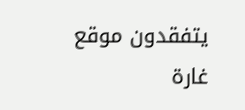يتفقدون موقع غارة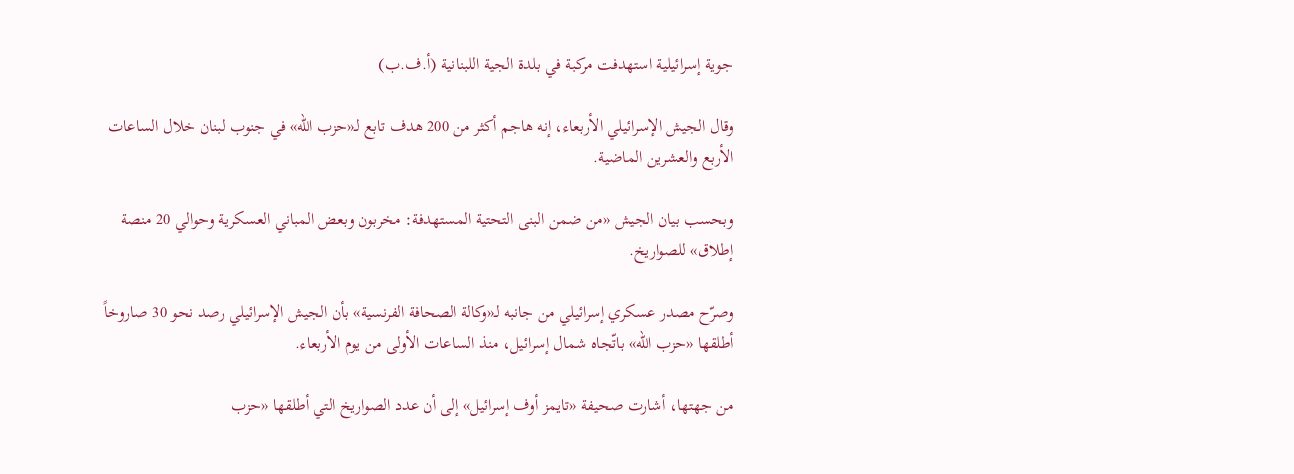جوية إسرائيلية استهدفت مركبة في بلدة الجية اللبنانية (أ.ف.ب)

وقال الجيش الإسرائيلي الأربعاء، إنه هاجم أكثر من 200 هدف تابع لـ«حزب الله» في جنوب لبنان خلال الساعات الأربع والعشرين الماضية.

وبحسب بيان الجيش «من ضمن البنى التحتية المستهدفة: مخربون وبعض المباني العسكرية وحوالي 20 منصة إطلاق» للصواريخ.

وصرّح مصدر عسكري إسرائيلي من جانبه لـ«وكالة الصحافة الفرنسية» بأن الجيش الإسرائيلي رصد نحو 30 صاروخاً أطلقها «حزب الله» باتّجاه شمال إسرائيل، منذ الساعات الأولى من يوم الأربعاء.

من جهتها، أشارت صحيفة «تايمز أوف إسرائيل» إلى أن عدد الصواريخ التي أطلقها «حزب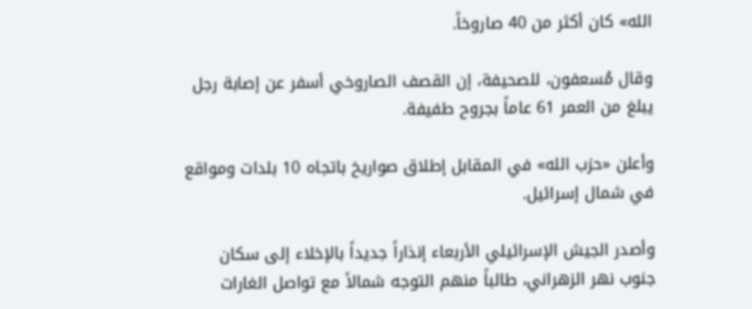الله» كان أكثر من 40 صاروخاً.

وقال مُسعفون، للصحيفة، إن القصف الصاروخي أسفر عن إصابة رجل يبلغ من العمر 61 عاماً بجروح طفيفة.

وأعلن «حزب الله» في المقابل إطلاق صواريخ باتجاه 10 بلدات ومواقع في شمال إسرائيل.

وأصدر الجيش الإسرائيلي الأربعاء إنذاراً جديداً بالإخلاء إلى سكان جنوب نهر الزهراني، طالباً منهم التوجه شمالاً مع تواصل الغارات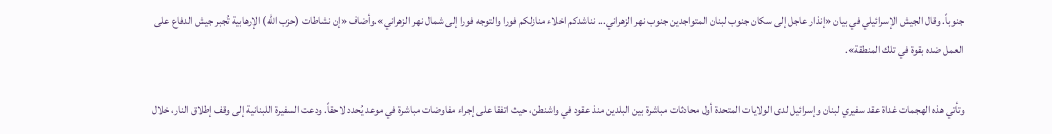جنوباً. وقال الجيش الإسرائيلي في بيان «إنذار عاجل إلى سكان جنوب لبنان المتواجدين جنوب نهر الزهراني... نناشدكم اخلاء منازلكم فورا والتوجه فورا إلى شمال نهر الزهراني».وأضاف «إن نشاطات (حزب الله) الإرهابية تُجبر جيش الدفاع على العمل ضده بقوة في تلك المنطقة».

وتأتي هذه الهجمات غداة عقد سفيري لبنان وإسرائيل لدى الولايات المتحدة أول محادثات مباشرة بين البلدين منذ عقود في واشنطن، حيث اتفقا على إجراء مفاوضات مباشرة في موعد يُحدد لاحقاً. ودعت السفيرة اللبنانية إلى وقف إطلاق النار، خلال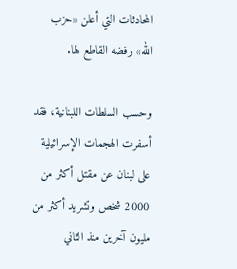المحادثات التي أعلن «حزب الله» رفضه القاطع لها.

وحسب السلطات اللبنانية، فقد أسفرت الهجمات الإسرائيلية على لبنان عن مقتل أكثر من 2000 شخص وتشريد أكثر من مليون آخرين منذ الثاني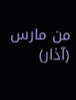من مارس (آذار)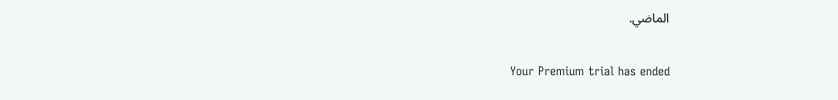الماضي.

Your Premium trial has ended